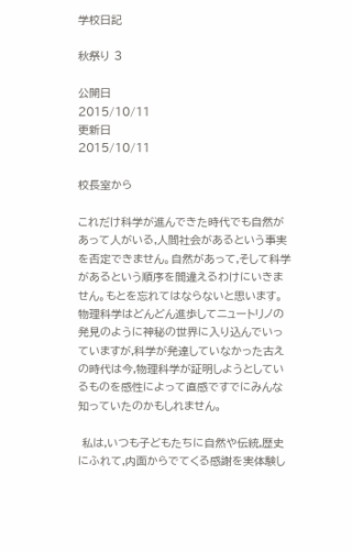学校日記

秋祭り 3

公開日
2015/10/11
更新日
2015/10/11

校長室から

これだけ科学が進んできた時代でも自然があって人がいる,人間社会があるという事実を否定できません。自然があって,そして科学があるという順序を間違えるわけにいきません。もとを忘れてはならないと思います。物理科学はどんどん進歩してニュートリノの発見のように神秘の世界に入り込んでいっていますが,科学が発達していなかった古えの時代は今,物理科学が証明しようとしているものを感性によって直感ですでにみんな知っていたのかもしれません。

 私は,いつも子どもたちに自然や伝統,歴史にふれて,内面からでてくる感謝を実体験し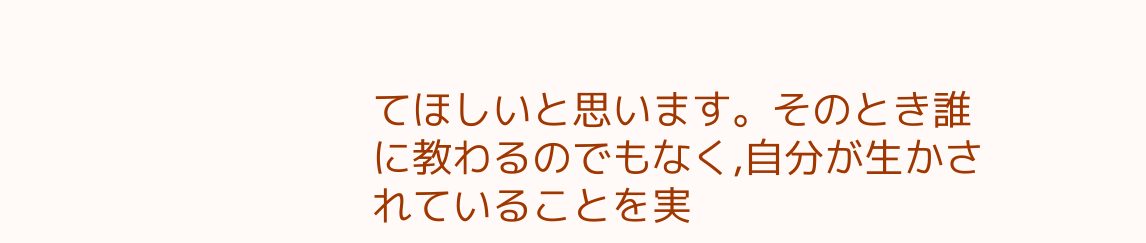てほしいと思います。そのとき誰に教わるのでもなく,自分が生かされていることを実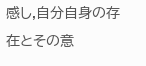感し,自分自身の存在とその意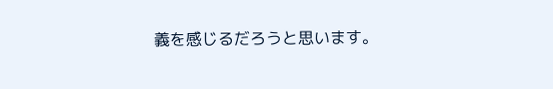義を感じるだろうと思います。